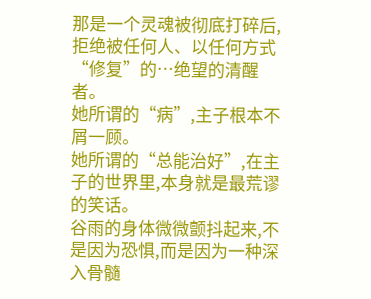那是一个灵魂被彻底打碎后,拒绝被任何人、以任何方式“修复”的…绝望的清醒者。
她所谓的“病”,主子根本不屑一顾。
她所谓的“总能治好”,在主子的世界里,本身就是最荒谬的笑话。
谷雨的身体微微颤抖起来,不是因为恐惧,而是因为一种深入骨髓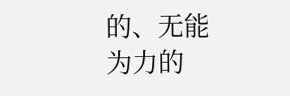的、无能为力的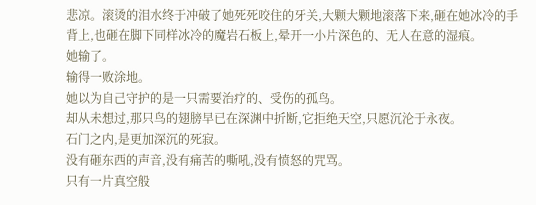悲凉。滚烫的泪水终于冲破了她死死咬住的牙关,大颗大颗地滚落下来,砸在她冰冷的手背上,也砸在脚下同样冰冷的魔岩石板上,晕开一小片深色的、无人在意的湿痕。
她输了。
输得一败涂地。
她以为自己守护的是一只需要治疗的、受伤的孤鸟。
却从未想过,那只鸟的翅膀早已在深渊中折断,它拒绝天空,只愿沉沦于永夜。
石门之内,是更加深沉的死寂。
没有砸东西的声音,没有痛苦的嘶吼,没有愤怒的咒骂。
只有一片真空般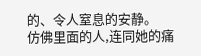的、令人窒息的安静。
仿佛里面的人,连同她的痛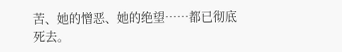苦、她的憎恶、她的绝望……都已彻底死去。